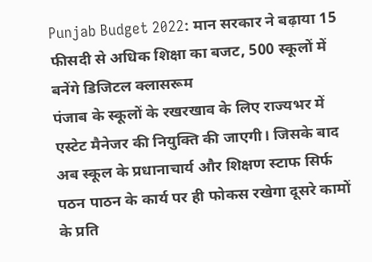Punjab Budget 2022: मान सरकार ने बढ़ाया 15 फीसदी से अधिक शिक्षा का बजट, 500 स्कूलों में बनेंगे डिजिटल क्लासरूम
पंजाब के स्कूलों के रखरखाव के लिए राज्यभर में एस्टेट मैनेजर की नियुक्ति की जाएगी। जिसके बाद अब स्कूल के प्रधानाचार्य और शिक्षण स्टाफ सिर्फ पठन पाठन के कार्य पर ही फोकस रखेगा दूसरे कामों के प्रति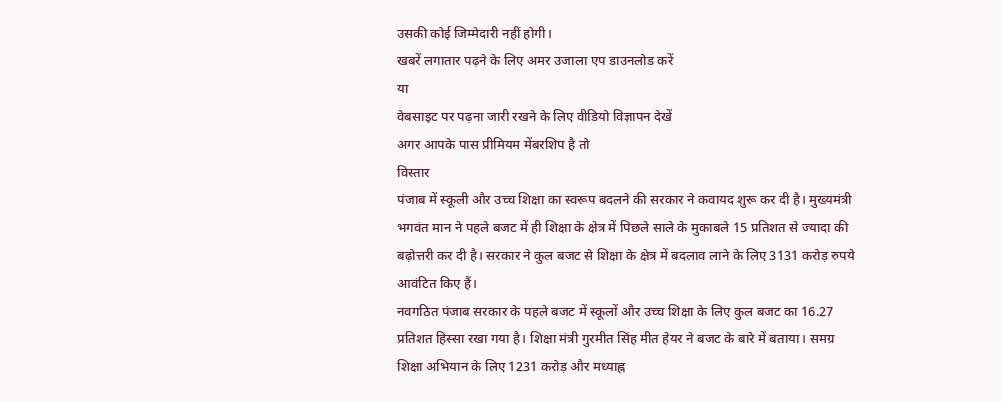उसकी कोई जिम्मेदारी नहीं होगी।
खबरें लगातार पढ़ने के लिए अमर उजाला एप डाउनलोड करें
या
वेबसाइट पर पढ़ना जारी रखने के लिए वीडियो विज्ञापन देखें
अगर आपके पास प्रीमियम मेंबरशिप है तो
विस्तार
पंजाब में स्कूली और उच्च शिक्षा का स्वरूप बदलने की सरकार ने कवायद शुरू कर दी है। मुख्यमंत्री भगवंत मान ने पहले बजट में ही शिक्षा के क्षेत्र में पिछले साले के मुकाबले 15 प्रतिशत से ज्यादा की बढ़ोत्तरी कर दी है। सरकार ने कुल बजट से शिक्षा के क्षेत्र में बदलाव लाने के लिए 3131 करोड़ रुपये आवंटित किए हैं।
नवगठित पंजाब सरकार के पहले बजट में स्कूलों और उच्च शिक्षा के लिए कुल बजट का 16.27 प्रतिशत हिस्सा रखा गया है। शिक्षा मंत्री गुरमीत सिंह मीत हेयर ने बजट के बारे में बताया। समग्र शिक्षा अभियान के लिए 1231 करोड़ और मध्याह्न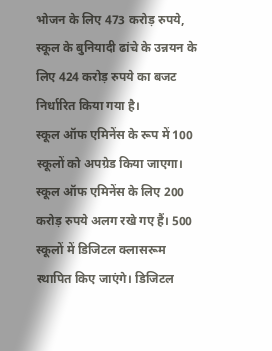भोजन के लिए 473 करोड़ रुपये, स्कूल के बुनियादी ढांचे के उन्नयन के लिए 424 करोड़ रुपये का बजट निर्धारित किया गया है।
स्कूल ऑफ एमिनेंस के रूप में 100 स्कूलों को अपग्रेड किया जाएगा। स्कूल ऑफ एमिनेंस के लिए 200 करोड़ रुपये अलग रखे गए हैं। 500 स्कूलों में डिजिटल क्लासरूम स्थापित किए जाएंगे। डिजिटल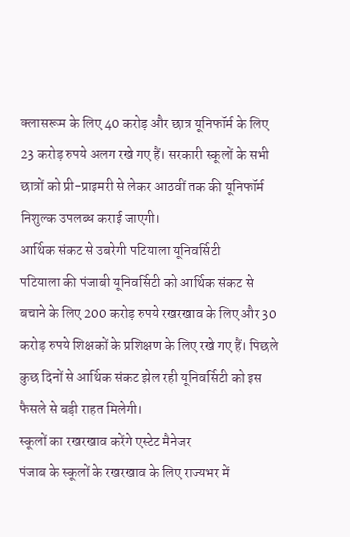क्लासरूम के लिए 40 करोड़ और छात्र यूनिफॉर्म के लिए 23 करोड़ रुपये अलग रखे गए हैं। सरकारी स्कूलों के सभी छात्रों को प्री-प्राइमरी से लेकर आठवीं तक की यूनिफॉर्म निशुल्क उपलब्ध कराई जाएगी।
आर्थिक संकट से उबरेगी पटियाला यूनिवर्सिटी
पटियाला की पंजाबी यूनिवर्सिटी को आर्थिक संकट से बचाने के लिए 200 करोड़ रुपये रखरखाव के लिए और 30 करोड़ रुपये शिक्षकों के प्रशिक्षण के लिए रखे गए हैं। पिछले कुछ दिनों से आर्थिक संकट झेल रही यूनिवर्सिटी को इस फैसले से बड़ी राहत मिलेगी।
स्कूलों का रखरखाव करेंगे एस्टेट मैनेजर
पंजाब के स्कूलों के रखरखाव के लिए राज्यभर में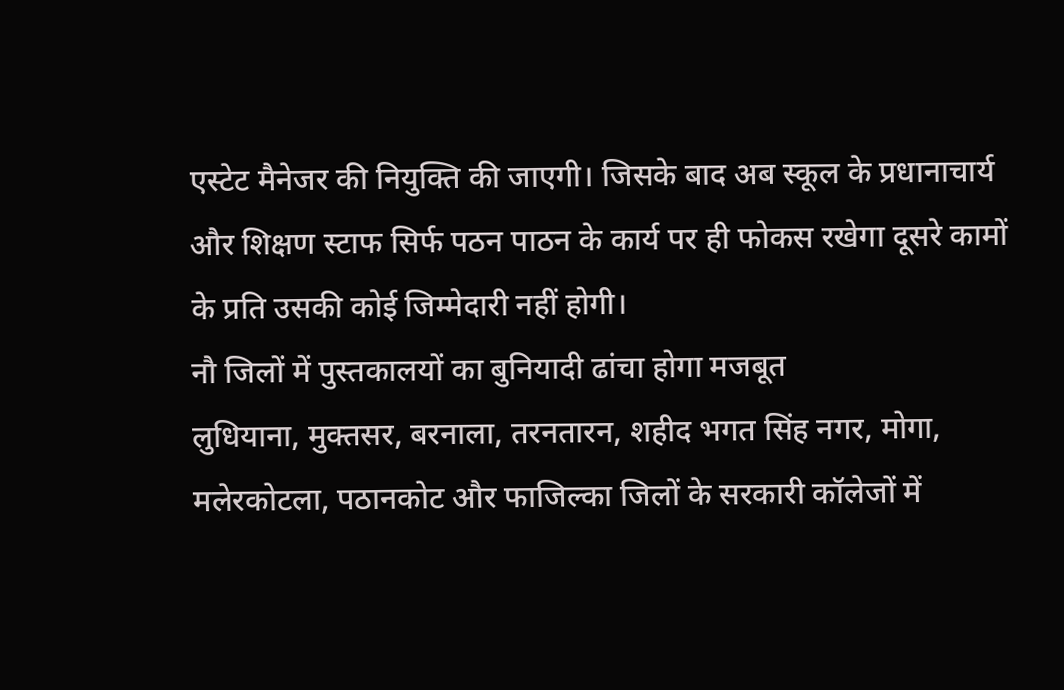एस्टेट मैनेजर की नियुक्ति की जाएगी। जिसके बाद अब स्कूल के प्रधानाचार्य और शिक्षण स्टाफ सिर्फ पठन पाठन के कार्य पर ही फोकस रखेगा दूसरे कामों के प्रति उसकी कोई जिम्मेदारी नहीं होगी।
नौ जिलों में पुस्तकालयों का बुनियादी ढांचा होगा मजबूत
लुधियाना, मुक्तसर, बरनाला, तरनतारन, शहीद भगत सिंह नगर, मोगा, मलेरकोटला, पठानकोट और फाजिल्का जिलों के सरकारी कॉलेजों में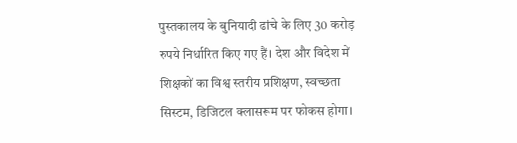पुस्तकालय के बुनियादी ढांचे के लिए 30 करोड़ रुपये निर्धारित किए गए हैं। देश और विदेश में शिक्षकों का विश्व स्तरीय प्रशिक्षण, स्वच्छता सिस्टम, डिजिटल क्लासरूम पर फोकस होगा।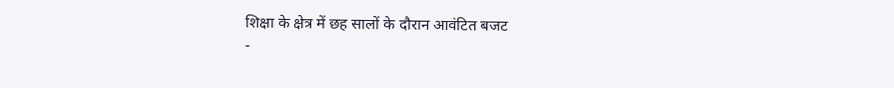शिक्षा के क्षेत्र में छह सालों के दौरान आवंटित बजट
-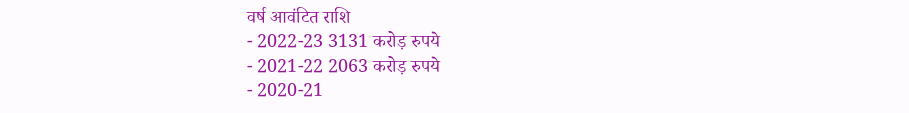वर्ष आवंटित राशि
- 2022-23 3131 करोड़ रुपये
- 2021-22 2063 करोड़ रुपये
- 2020-21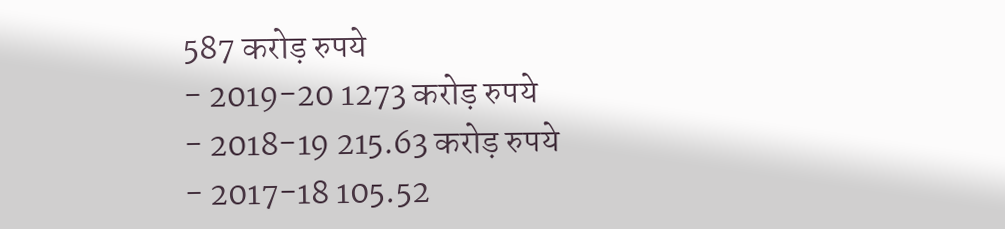587 करोड़ रुपये
- 2019-20 1273 करोड़ रुपये
- 2018-19 215.63 करोड़ रुपये
- 2017-18 105.52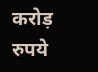करोड़ रुपये